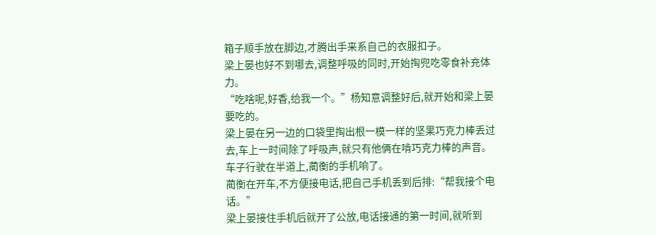箱子顺手放在脚边,才腾出手来系自己的衣服扣子。
梁上晏也好不到哪去,调整呼吸的同时,开始掏兜吃零食补充体力。
“吃啥呢,好香,给我一个。”杨知意调整好后,就开始和梁上晏要吃的。
梁上晏在另一边的口袋里掏出根一模一样的坚果巧克力棒丢过去,车上一时间除了呼吸声,就只有他俩在啃巧克力棒的声音。
车子行驶在半道上,蔺衡的手机响了。
蔺衡在开车,不方便接电话,把自己手机丢到后排:“帮我接个电话。”
梁上晏接住手机后就开了公放,电话接通的第一时间,就听到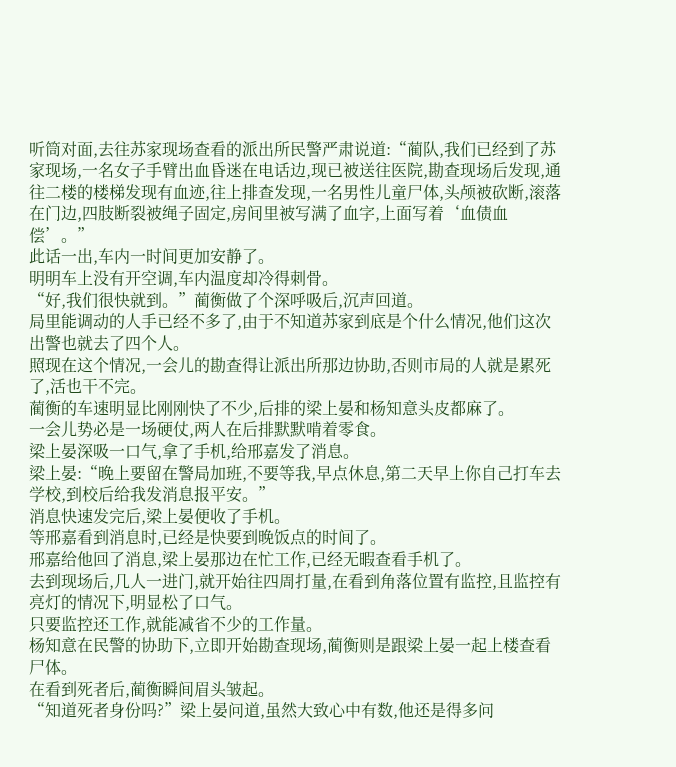听筒对面,去往苏家现场查看的派出所民警严肃说道:“蔺队,我们已经到了苏家现场,一名女子手臂出血昏迷在电话边,现已被送往医院,勘查现场后发现,通往二楼的楼梯发现有血迹,往上排查发现,一名男性儿童尸体,头颅被砍断,滚落在门边,四肢断裂被绳子固定,房间里被写满了血字,上面写着‘血债血偿’。”
此话一出,车内一时间更加安静了。
明明车上没有开空调,车内温度却冷得刺骨。
“好,我们很快就到。”蔺衡做了个深呼吸后,沉声回道。
局里能调动的人手已经不多了,由于不知道苏家到底是个什么情况,他们这次出警也就去了四个人。
照现在这个情况,一会儿的勘查得让派出所那边协助,否则市局的人就是累死了,活也干不完。
蔺衡的车速明显比刚刚快了不少,后排的梁上晏和杨知意头皮都麻了。
一会儿势必是一场硬仗,两人在后排默默啃着零食。
梁上晏深吸一口气,拿了手机,给邢嘉发了消息。
梁上晏:“晚上要留在警局加班,不要等我,早点休息,第二天早上你自己打车去学校,到校后给我发消息报平安。”
消息快速发完后,梁上晏便收了手机。
等邢嘉看到消息时,已经是快要到晚饭点的时间了。
邢嘉给他回了消息,梁上晏那边在忙工作,已经无暇查看手机了。
去到现场后,几人一进门,就开始往四周打量,在看到角落位置有监控,且监控有亮灯的情况下,明显松了口气。
只要监控还工作,就能减省不少的工作量。
杨知意在民警的协助下,立即开始勘查现场,蔺衡则是跟梁上晏一起上楼查看尸体。
在看到死者后,蔺衡瞬间眉头皱起。
“知道死者身份吗?”梁上晏问道,虽然大致心中有数,他还是得多问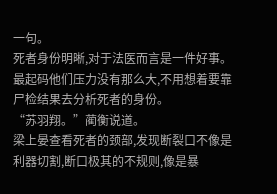一句。
死者身份明晰,对于法医而言是一件好事。
最起码他们压力没有那么大,不用想着要靠尸检结果去分析死者的身份。
“苏羽翔。”蔺衡说道。
梁上晏查看死者的颈部,发现断裂口不像是利器切割,断口极其的不规则,像是暴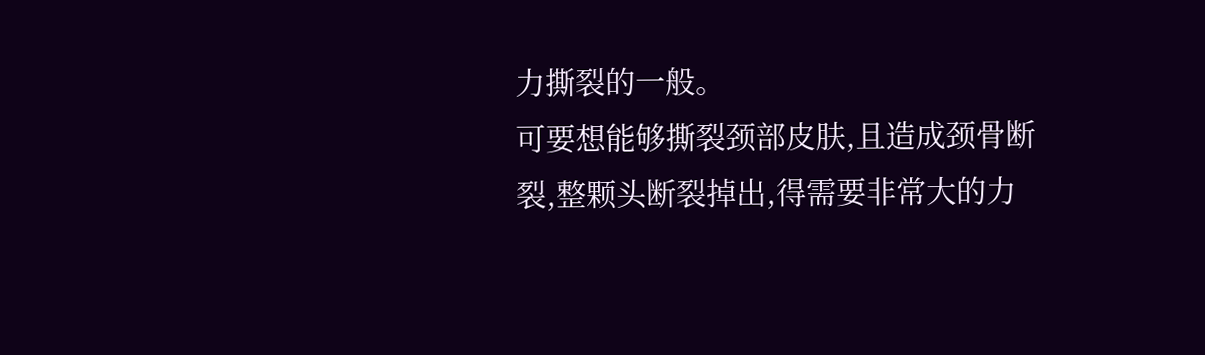力撕裂的一般。
可要想能够撕裂颈部皮肤,且造成颈骨断裂,整颗头断裂掉出,得需要非常大的力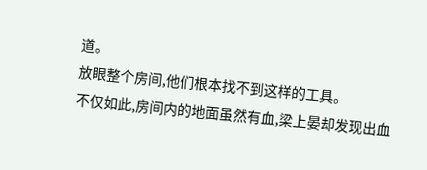道。
放眼整个房间,他们根本找不到这样的工具。
不仅如此,房间内的地面虽然有血,梁上晏却发现出血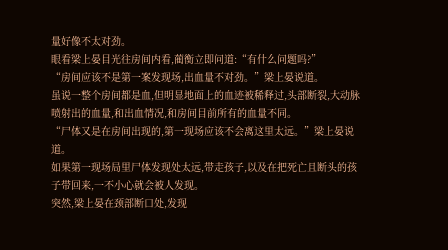量好像不太对劲。
眼看梁上晏目光往房间内看,蔺衡立即问道:“有什么问题吗?”
“房间应该不是第一案发现场,出血量不对劲。”梁上晏说道。
虽说一整个房间都是血,但明显地面上的血迹被稀释过,头部断裂,大动脉喷射出的血量,和出血情况,和房间目前所有的血量不同。
“尸体又是在房间出现的,第一现场应该不会离这里太远。”梁上晏说道。
如果第一现场局里尸体发现处太远,带走孩子,以及在把死亡且断头的孩子带回来,一不小心就会被人发现。
突然,梁上晏在颈部断口处,发现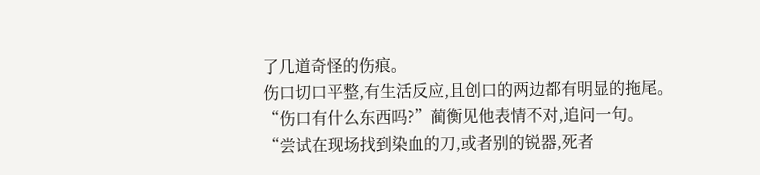了几道奇怪的伤痕。
伤口切口平整,有生活反应,且创口的两边都有明显的拖尾。
“伤口有什么东西吗?”蔺衡见他表情不对,追问一句。
“尝试在现场找到染血的刀,或者别的锐器,死者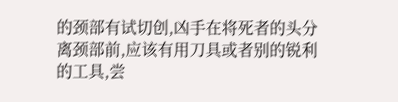的颈部有试切创,凶手在将死者的头分离颈部前,应该有用刀具或者别的锐利的工具,尝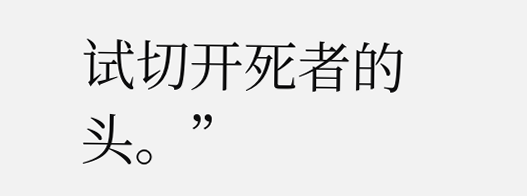试切开死者的头。”